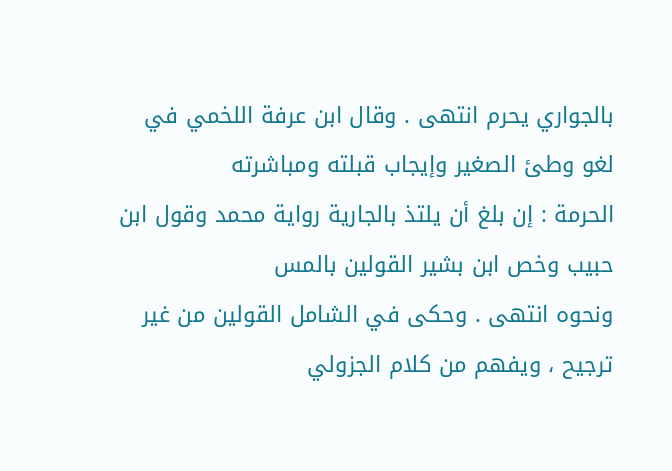بالجواري يحرم انتهى . وقال ابن عرفة اللخمي في لغو وطئ الصغير وإيجاب قبلته ومباشرته
الحرمة : إن بلغ أن يلتذ بالجارية رواية محمد وقول ابن حبيب وخص ابن بشير القولين بالمس
ونحوه انتهى . وحكى في الشامل القولين من غير ترجيح ، ويفهم من كلام الجزولي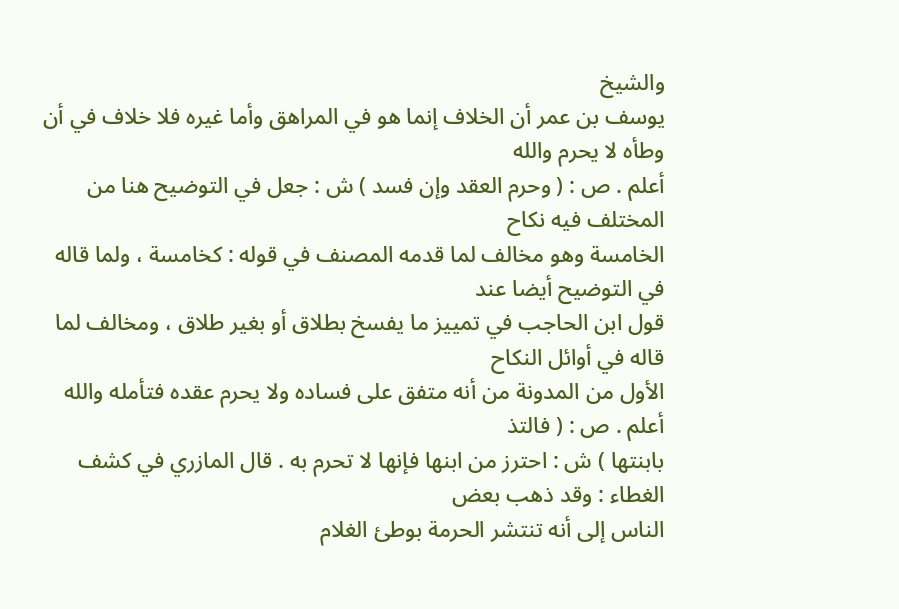والشيخ
يوسف بن عمر أن الخلاف إنما هو في المراهق وأما غيره فلا خلاف في أن وطأه لا يحرم والله
أعلم . ص : ( وحرم العقد وإن فسد ) ش : جعل في التوضيح هنا من المختلف فيه نكاح
الخامسة وهو مخالف لما قدمه المصنف في قوله : كخامسة ، ولما قاله في التوضيح أيضا عند
قول ابن الحاجب في تمييز ما يفسخ بطلاق أو بغير طلاق ، ومخالف لما قاله في أوائل النكاح
الأول من المدونة من أنه متفق على فساده ولا يحرم عقده فتأمله والله أعلم . ص : ( فالتذ
بابنتها ) ش : احترز من ابنها فإنها لا تحرم به . قال المازري في كشف الغطاء : وقد ذهب بعض
الناس إلى أنه تنتشر الحرمة بوطئ الغلام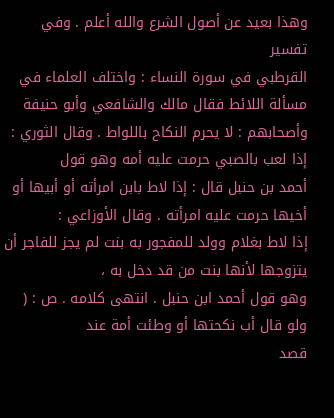وهذا بعيد عن أصول الشرع والله أعلم . وفي تفسير
القرطبي في سورة النساء : واختلف العلماء في مسألة اللائط فقال مالك والشافعي وأبو حنيفة
وأصحابهم : لا يحرم النكاح باللواط . وقال الثوري : إذا لعب بالصبي حرمت عليه أمه وهو قول
أحمد بن حنبل قال : إذا لاط بابن امرأته أو أبيها أو أخيها حرمت عليه امرأته . وقال الأوزاعي :
إذا لاط بغلام وولد للمفجور به بنت لم يجز للفاجر أن يتزوجها لأنها بنت من قد دخل به ،
وهو قول أحمد ابن حنبل . انتهى كلامه . ص : ( ولو قال أب نكحتها أو وطئت أمة عند
قصد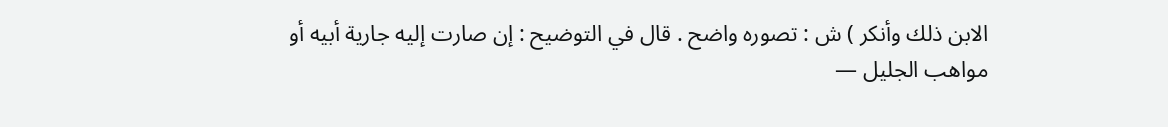الابن ذلك وأنكر ) ش : تصوره واضح . قال في التوضيح : إن صارت إليه جارية أبيه أو
مواهب الجليل —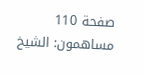صفحة 110
مساهمون: الشيخ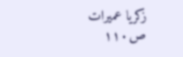زكريا عميرات
ص١١٠